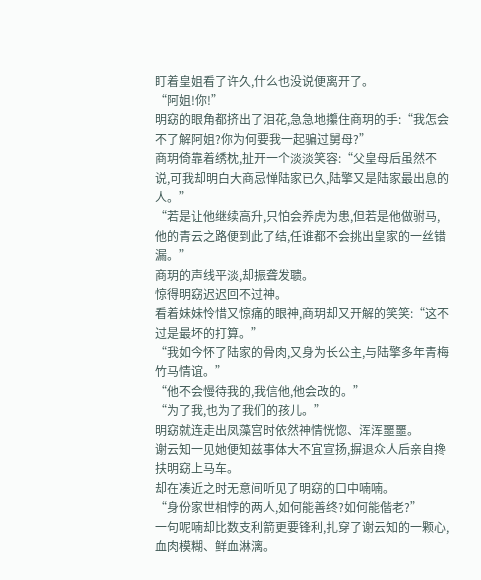盯着皇姐看了许久,什么也没说便离开了。
“阿姐!你!”
明窈的眼角都挤出了泪花,急急地攥住商玥的手:“我怎会不了解阿姐?你为何要我一起骗过舅母?”
商玥倚靠着绣枕,扯开一个淡淡笑容:“父皇母后虽然不说,可我却明白大商忌惮陆家已久,陆擎又是陆家最出息的人。”
“若是让他继续高升,只怕会养虎为患,但若是他做驸马,他的青云之路便到此了结,任谁都不会挑出皇家的一丝错漏。”
商玥的声线平淡,却振聋发聩。
惊得明窈迟迟回不过神。
看着妹妹怜惜又惊痛的眼神,商玥却又开解的笑笑:“这不过是最坏的打算。”
“我如今怀了陆家的骨肉,又身为长公主,与陆擎多年青梅竹马情谊。”
“他不会慢待我的,我信他,他会改的。”
“为了我,也为了我们的孩儿。”
明窈就连走出凤藻宫时依然神情恍惚、浑浑噩噩。
谢云知一见她便知兹事体大不宜宣扬,摒退众人后亲自搀扶明窈上马车。
却在凑近之时无意间听见了明窈的口中喃喃。
“身份家世相悖的两人,如何能善终?如何能偕老?”
一句呢喃却比数支利箭更要锋利,扎穿了谢云知的一颗心,血肉模糊、鲜血淋漓。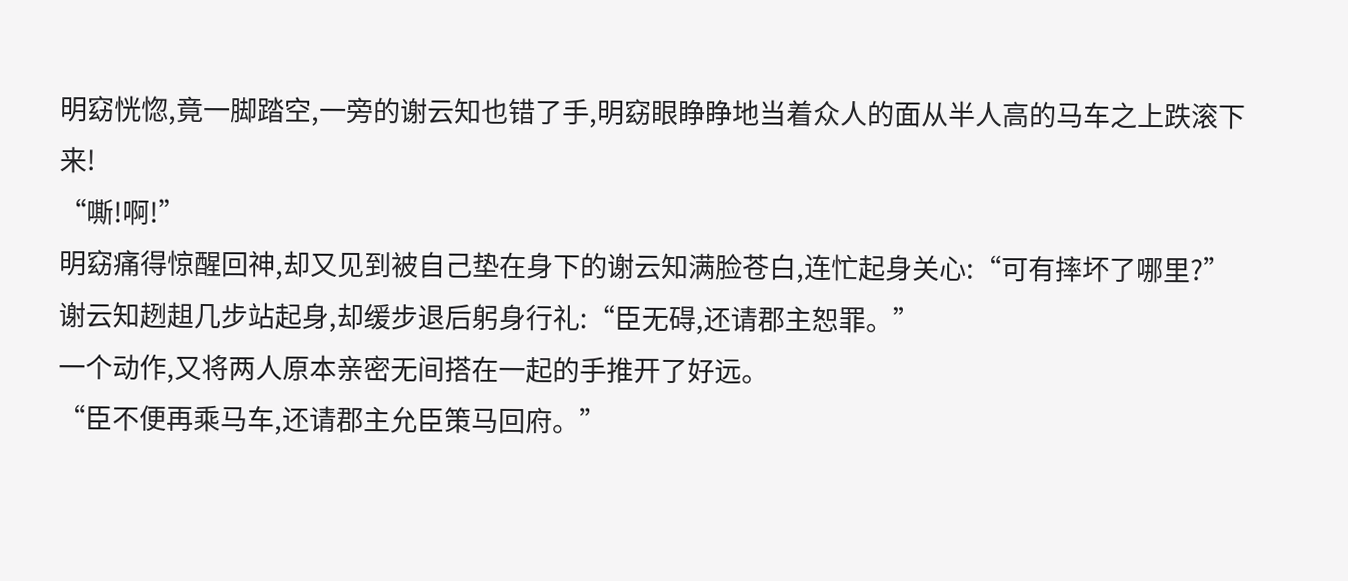明窈恍惚,竟一脚踏空,一旁的谢云知也错了手,明窈眼睁睁地当着众人的面从半人高的马车之上跌滚下来!
“嘶!啊!”
明窈痛得惊醒回神,却又见到被自己垫在身下的谢云知满脸苍白,连忙起身关心:“可有摔坏了哪里?”
谢云知趔趄几步站起身,却缓步退后躬身行礼:“臣无碍,还请郡主恕罪。”
一个动作,又将两人原本亲密无间搭在一起的手推开了好远。
“臣不便再乘马车,还请郡主允臣策马回府。”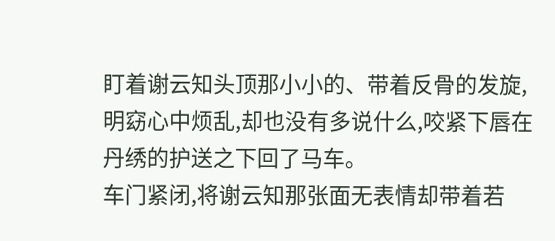盯着谢云知头顶那小小的、带着反骨的发旋,明窈心中烦乱,却也没有多说什么,咬紧下唇在丹绣的护送之下回了马车。
车门紧闭,将谢云知那张面无表情却带着若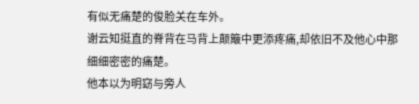有似无痛楚的俊脸关在车外。
谢云知挺直的脊背在马背上颠簸中更添疼痛,却依旧不及他心中那细细密密的痛楚。
他本以为明窈与旁人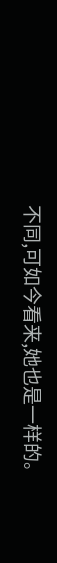不同,可如今看来,她也是一样的。